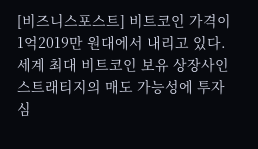[비즈니스포스트] 비트코인 가격이 1억2019만 원대에서 내리고 있다.
세계 최대 비트코인 보유 상장사인 스트래티지의 매도 가능성에 투자심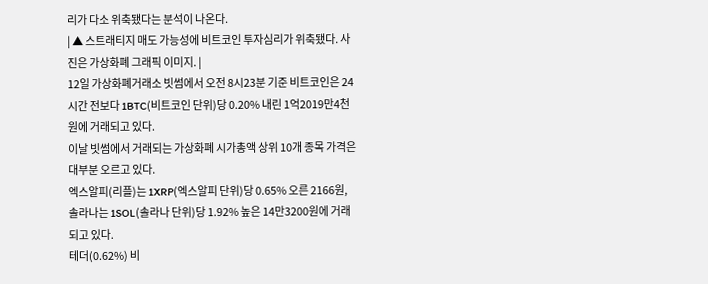리가 다소 위축됐다는 분석이 나온다.
| ▲ 스트래티지 매도 가능성에 비트코인 투자심리가 위축됐다. 사진은 가상화폐 그래픽 이미지. |
12일 가상화폐거래소 빗썸에서 오전 8시23분 기준 비트코인은 24시간 전보다 1BTC(비트코인 단위)당 0.20% 내린 1억2019만4천 원에 거래되고 있다.
이날 빗썸에서 거래되는 가상화폐 시가총액 상위 10개 종목 가격은 대부분 오르고 있다.
엑스알피(리플)는 1XRP(엑스알피 단위)당 0.65% 오른 2166원, 솔라나는 1SOL(솔라나 단위)당 1.92% 높은 14만3200원에 거래되고 있다.
테더(0.62%) 비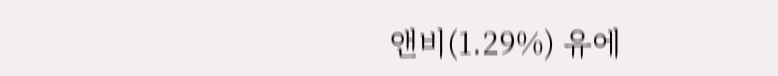앤비(1.29%) 유에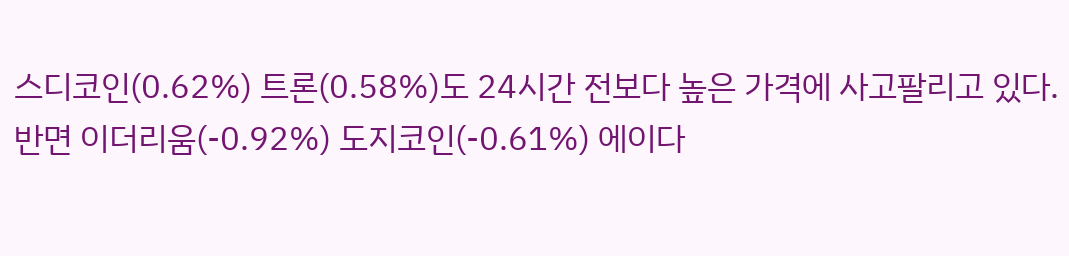스디코인(0.62%) 트론(0.58%)도 24시간 전보다 높은 가격에 사고팔리고 있다.
반면 이더리움(-0.92%) 도지코인(-0.61%) 에이다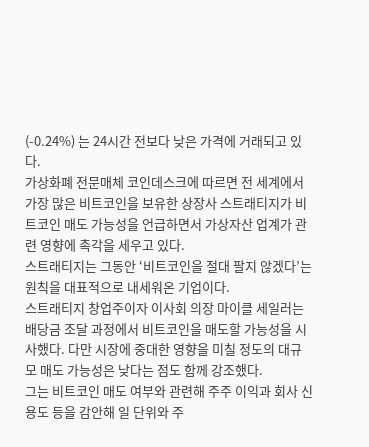(-0.24%) 는 24시간 전보다 낮은 가격에 거래되고 있다.
가상화폐 전문매체 코인데스크에 따르면 전 세계에서 가장 많은 비트코인을 보유한 상장사 스트래티지가 비트코인 매도 가능성을 언급하면서 가상자산 업계가 관련 영향에 촉각을 세우고 있다.
스트래티지는 그동안 ‘비트코인을 절대 팔지 않겠다’는 원칙을 대표적으로 내세워온 기업이다.
스트래티지 창업주이자 이사회 의장 마이클 세일러는 배당금 조달 과정에서 비트코인을 매도할 가능성을 시사했다. 다만 시장에 중대한 영향을 미칠 정도의 대규모 매도 가능성은 낮다는 점도 함께 강조했다.
그는 비트코인 매도 여부와 관련해 주주 이익과 회사 신용도 등을 감안해 일 단위와 주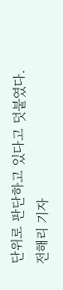단위로 판단하고 있다고 덧붙였다. 전해리 기자